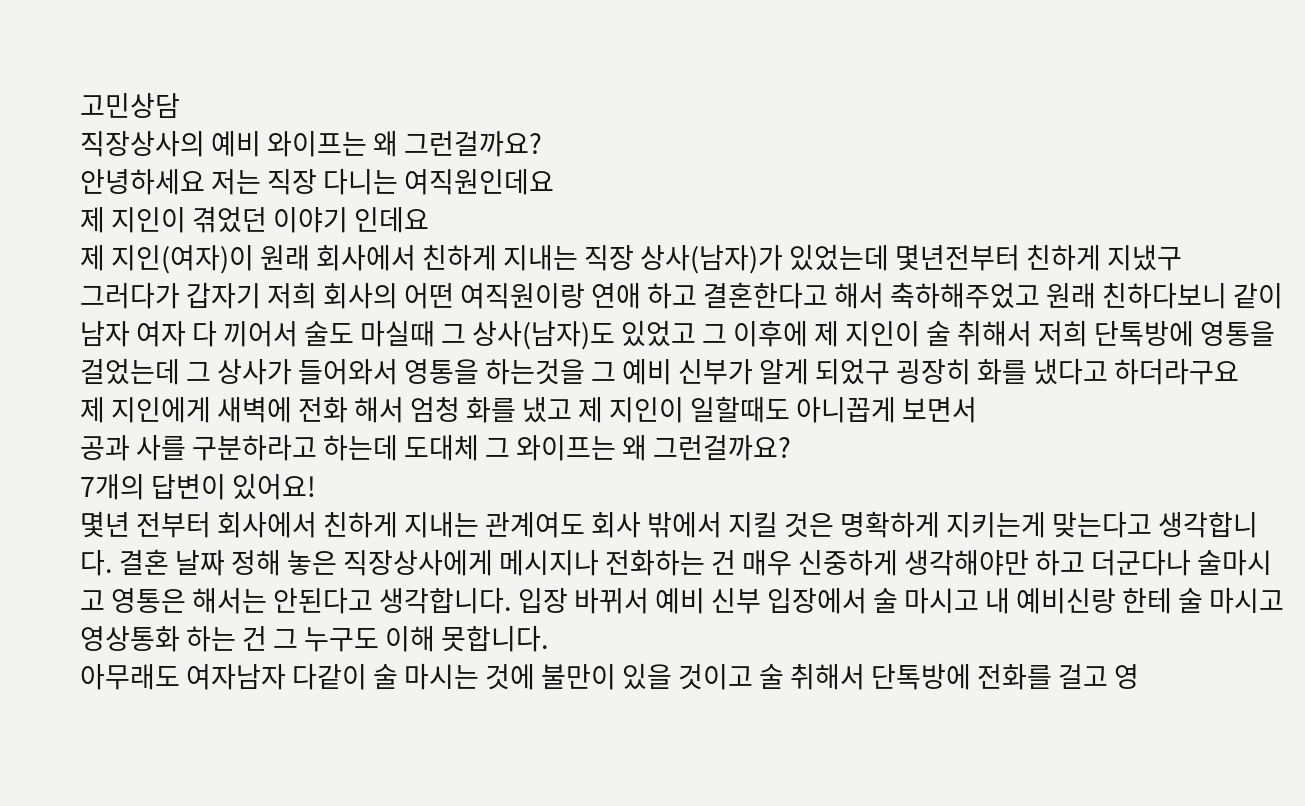고민상담
직장상사의 예비 와이프는 왜 그런걸까요?
안녕하세요 저는 직장 다니는 여직원인데요
제 지인이 겪었던 이야기 인데요
제 지인(여자)이 원래 회사에서 친하게 지내는 직장 상사(남자)가 있었는데 몇년전부터 친하게 지냈구
그러다가 갑자기 저희 회사의 어떤 여직원이랑 연애 하고 결혼한다고 해서 축하해주었고 원래 친하다보니 같이 남자 여자 다 끼어서 술도 마실때 그 상사(남자)도 있었고 그 이후에 제 지인이 술 취해서 저희 단톡방에 영통을 걸었는데 그 상사가 들어와서 영통을 하는것을 그 예비 신부가 알게 되었구 굉장히 화를 냈다고 하더라구요
제 지인에게 새벽에 전화 해서 엄청 화를 냈고 제 지인이 일할때도 아니꼽게 보면서
공과 사를 구분하라고 하는데 도대체 그 와이프는 왜 그런걸까요?
7개의 답변이 있어요!
몇년 전부터 회사에서 친하게 지내는 관계여도 회사 밖에서 지킬 것은 명확하게 지키는게 맞는다고 생각합니다. 결혼 날짜 정해 놓은 직장상사에게 메시지나 전화하는 건 매우 신중하게 생각해야만 하고 더군다나 술마시고 영통은 해서는 안된다고 생각합니다. 입장 바뀌서 예비 신부 입장에서 술 마시고 내 예비신랑 한테 술 마시고 영상통화 하는 건 그 누구도 이해 못합니다.
아무래도 여자남자 다같이 술 마시는 것에 불만이 있을 것이고 술 취해서 단톡방에 전화를 걸고 영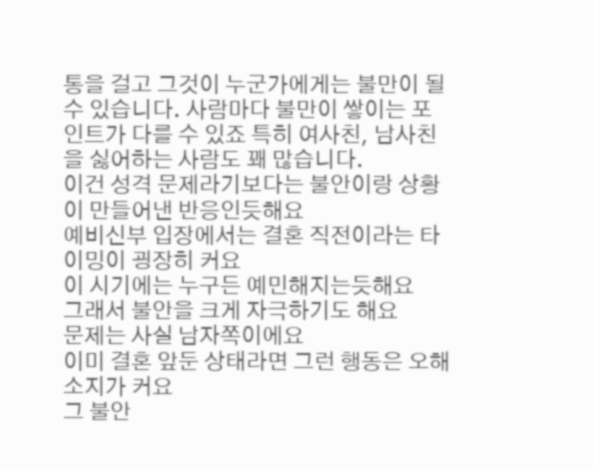통을 걸고 그것이 누군가에게는 불만이 될 수 있습니다. 사람마다 불만이 쌓이는 포인트가 다를 수 있죠 특히 여사친, 남사친을 싫어하는 사람도 꽤 많습니다.
이건 성격 문제라기보다는 불안이랑 상황이 만들어낸 반응인듯해요
예비신부 입장에서는 결혼 직전이라는 타이밍이 굉장히 커요
이 시기에는 누구든 예민해지는듯해요
그래서 불안을 크게 자극하기도 해요
문제는 사실 남자쪽이에요
이미 결혼 앞둔 상태라면 그런 행동은 오해 소지가 커요
그 불안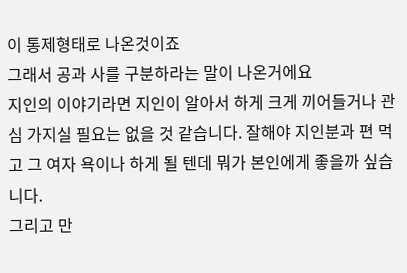이 통제형태로 나온것이죠
그래서 공과 사를 구분하라는 말이 나온거에요
지인의 이야기라면 지인이 알아서 하게 크게 끼어들거나 관심 가지실 필요는 없을 것 같습니다. 잘해야 지인분과 편 먹고 그 여자 욕이나 하게 될 텐데 뭐가 본인에게 좋을까 싶습니다.
그리고 만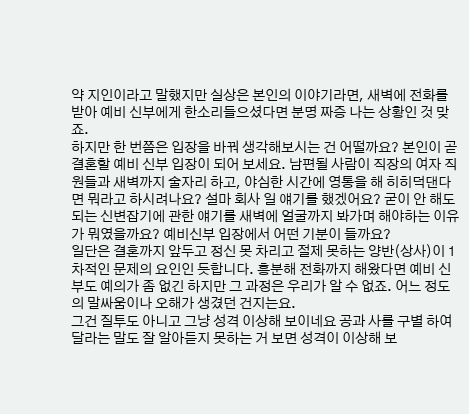약 지인이라고 말했지만 실상은 본인의 이야기라면, 새벽에 전화를 받아 예비 신부에게 한소리들으셨다면 분명 짜증 나는 상황인 것 맞죠.
하지만 한 번쯤은 입장을 바꿔 생각해보시는 건 어떨까요? 본인이 곧 결혼할 예비 신부 입장이 되어 보세요. 남편될 사람이 직장의 여자 직원들과 새벽까지 술자리 하고, 야심한 시간에 영통을 해 히히덕댄다면 뭐라고 하시려나요? 설마 회사 일 얘기를 했겠어요? 굳이 안 해도 되는 신변잡기에 관한 얘기를 새벽에 얼굴까지 봐가며 해야하는 이유가 뭐였을까요? 예비신부 입장에서 어떤 기분이 들까요?
일단은 결혼까지 앞두고 정신 못 차리고 절제 못하는 양반(상사)이 1차적인 문제의 요인인 듯합니다. 흥분해 전화까지 해왔다면 예비 신부도 예의가 좀 없긴 하지만 그 과정은 우리가 알 수 없죠. 어느 정도의 말싸움이나 오해가 생겼던 건지는요.
그건 질투도 아니고 그냥 성격 이상해 보이네요 공과 사를 구별 하여 달라는 말도 잘 알아듣지 못하는 거 보면 성격이 이상해 보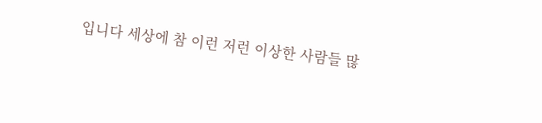입니다 세상에 참 이런 저런 이상한 사람들 많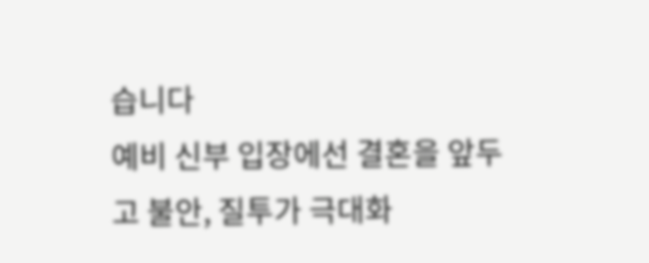습니다
예비 신부 입장에선 결혼을 앞두고 불안, 질투가 극대화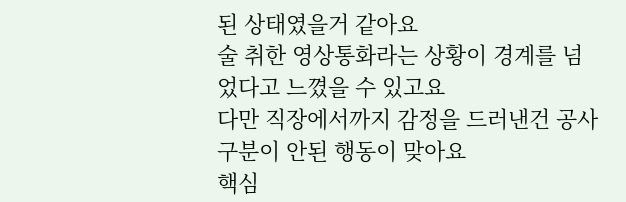된 상태였을거 같아요
술 취한 영상통화라는 상황이 경계를 넘었다고 느꼈을 수 있고요
다만 직장에서까지 감정을 드러낸건 공사 구분이 안된 행동이 맞아요
핵심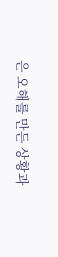은 오해를 만든 상황과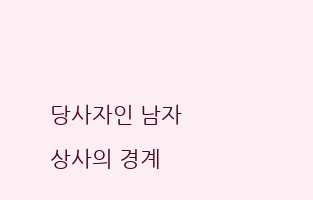당사자인 남자 상사의 경계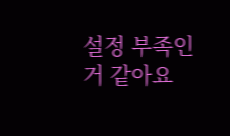설정 부족인거 같아요